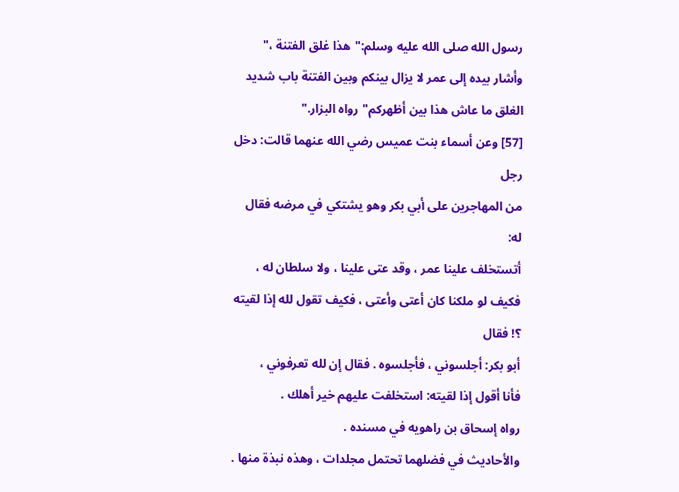رسول الله صلى الله عليه وسلم:"هذا غلق الفتنة ،"
وأشار بيده إلى عمر لا يزال بينكم وبين الفتنة باب شديد
الغلق ما عاش هذا بين أظهركم"رواه البزار."
[57] وعن أسماء بنت عميس رضي الله عنهما قالت: دخل رجل
من المهاجرين على أبي بكر وهو يشتكي في مرضه فقال له:
أتستخلف علينا عمر ، وقد عتى علينا ، ولا سلطان له ،
فكيف لو ملكنا كان أعتى وأعتى ، فكيف تقول لله إذا لقيته
؟! فقال
أبو بكر: أجلسوني ، فأجلسوه . فقال إن لله تعرفوني ،
فأنا أقول إذا لقيته: استخلفت عليهم خير أهلك .
رواه إسحاق بن راهويه في مسنده .
والأحاديث في فضلهما تحتمل مجلدات ، وهذه نبذة منها .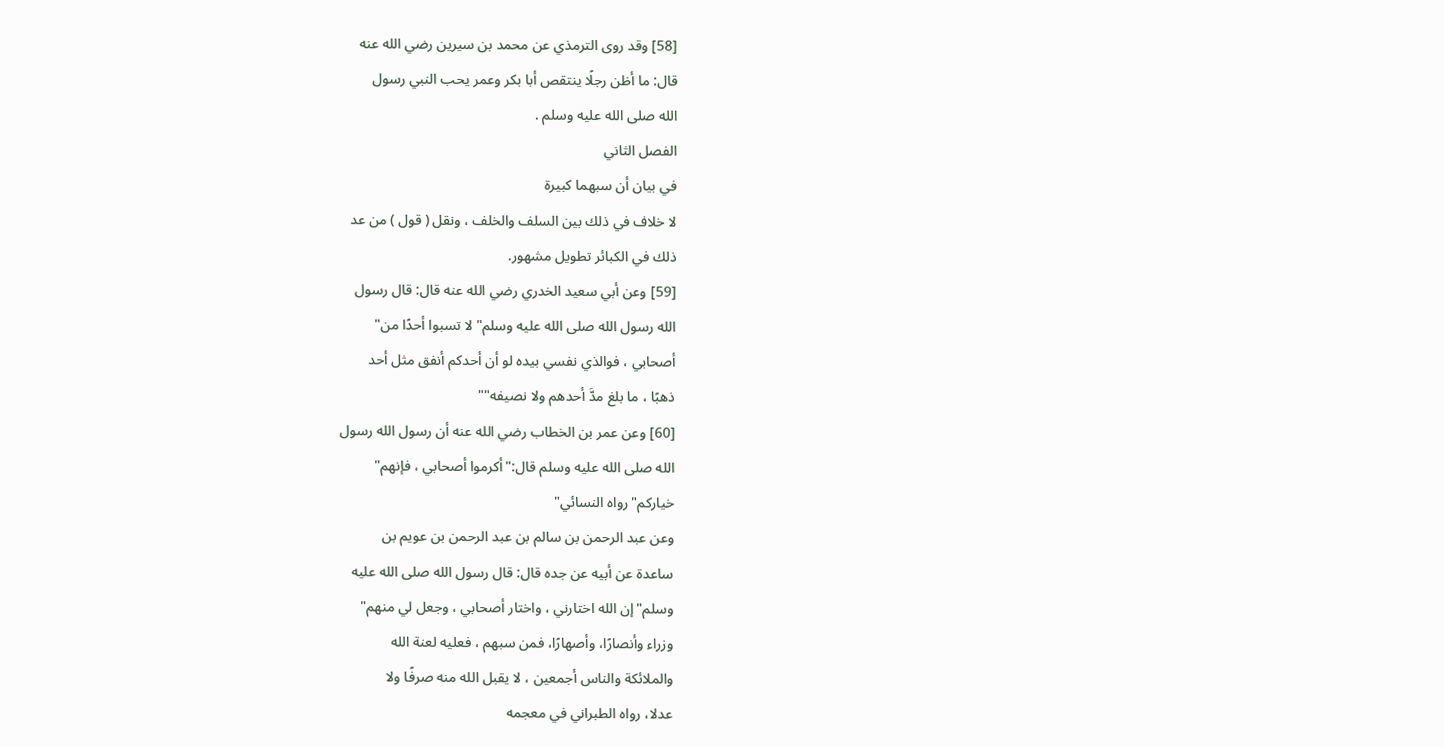[58] وقد روى الترمذي عن محمد بن سيرين رضي الله عنه
قال: ما أظن رجلًا ينتقص أبا بكر وعمر يحب النبي رسول
الله صلى الله عليه وسلم .
الفصل الثاني
في بيان أن سبهما كبيرة
لا خلاف في ذلك بين السلف والخلف ، ونقل ( قول ) من عد
ذلك في الكبائر تطويل مشهور.
[59] وعن أبي سعيد الخدري رضي الله عنه قال: قال رسول
الله رسول الله صلى الله عليه وسلم"لا تسبوا أحدًا من"
أصحابي ، فوالذي نفسي بيده لو أن أحدكم أنفق مثل أحد
ذهبًا ، ما بلغ مدَّ أحدهم ولا نصيفه""
[60] وعن عمر بن الخطاب رضي الله عنه أن رسول الله رسول
الله صلى الله عليه وسلم قال:"أكرموا أصحابي ، فإنهم"
خياركم"رواه النسائي"
وعن عبد الرحمن بن سالم بن عبد الرحمن بن عويم بن
ساعدة عن أبيه عن جده قال: قال رسول الله صلى الله عليه
وسلم"إن الله اختارني ، واختار أصحابي ، وجعل لي منهم"
وزراء وأنصارًا، وأصهارًا، فمن سبهم ، فعليه لعنة الله
والملائكة والناس أجمعين ، لا يقبل الله منه صرفًا ولا
عدلا، رواه الطبراني في معجمه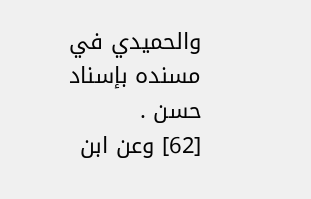والحميدي في مسنده بإسناد
حسن .
[62] وعن ابن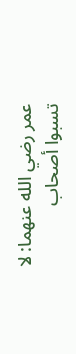عمر رضي الله عنهما: لا تسبوا أصحاب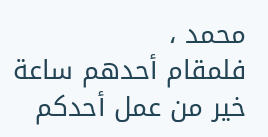محمد ،
فلمقام أحدهم ساعة خير من عمل أحدكم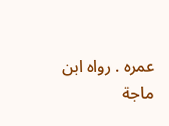عمره . رواه ابن
ماجة